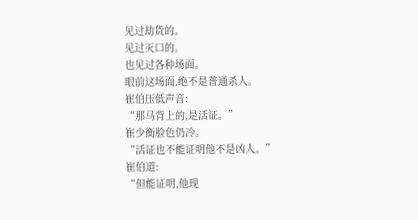见过劫货的。
见过灭口的。
也见过各种场面。
眼前这场面,绝不是普通杀人。
崔伯压低声音:
“那马背上的,是活证。”
崔少衡脸色仍冷。
“活证也不能证明他不是凶人。”
崔伯道:
“但能证明,他现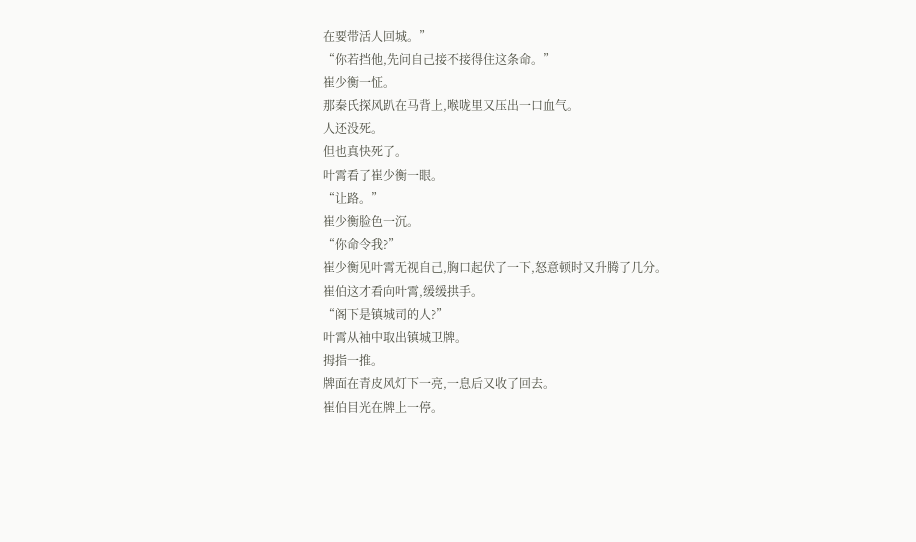在要带活人回城。”
“你若挡他,先问自己接不接得住这条命。”
崔少衡一怔。
那秦氏探风趴在马背上,喉咙里又压出一口血气。
人还没死。
但也真快死了。
叶霄看了崔少衡一眼。
“让路。”
崔少衡脸色一沉。
“你命令我?”
崔少衡见叶霄无视自己,胸口起伏了一下,怒意顿时又升腾了几分。
崔伯这才看向叶霄,缓缓拱手。
“阁下是镇城司的人?”
叶霄从袖中取出镇城卫牌。
拇指一推。
牌面在青皮风灯下一亮,一息后又收了回去。
崔伯目光在牌上一停。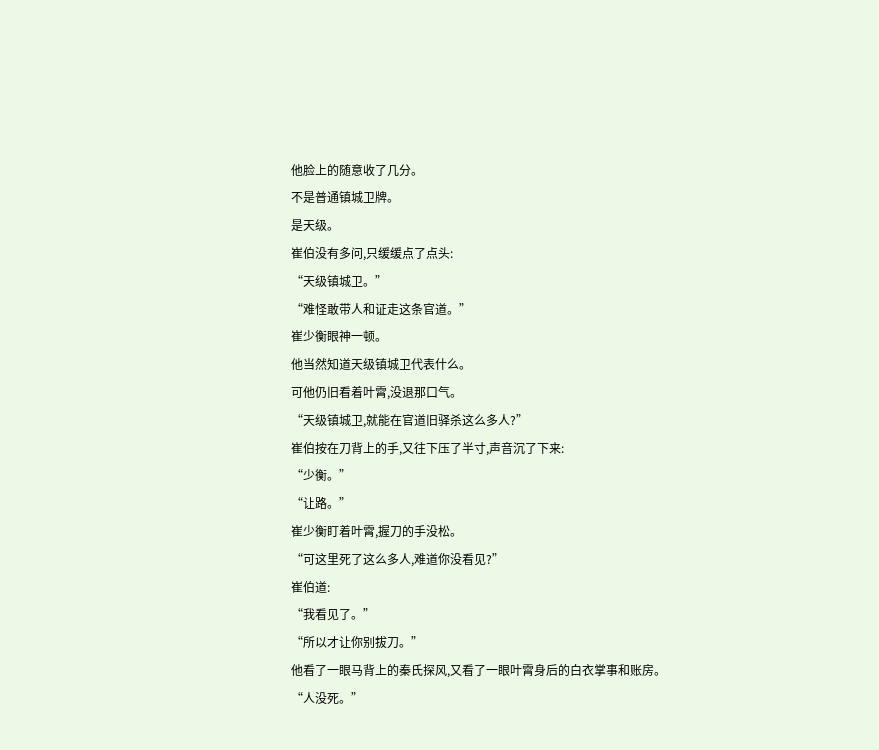他脸上的随意收了几分。
不是普通镇城卫牌。
是天级。
崔伯没有多问,只缓缓点了点头:
“天级镇城卫。”
“难怪敢带人和证走这条官道。”
崔少衡眼神一顿。
他当然知道天级镇城卫代表什么。
可他仍旧看着叶霄,没退那口气。
“天级镇城卫,就能在官道旧驿杀这么多人?”
崔伯按在刀背上的手,又往下压了半寸,声音沉了下来:
“少衡。”
“让路。”
崔少衡盯着叶霄,握刀的手没松。
“可这里死了这么多人,难道你没看见?”
崔伯道:
“我看见了。”
“所以才让你别拔刀。”
他看了一眼马背上的秦氏探风,又看了一眼叶霄身后的白衣掌事和账房。
“人没死。”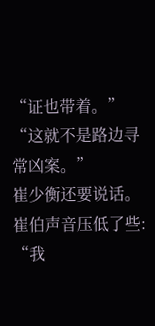“证也带着。”
“这就不是路边寻常凶案。”
崔少衡还要说话。
崔伯声音压低了些:
“我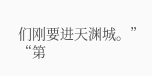们刚要进天渊城。”
“第